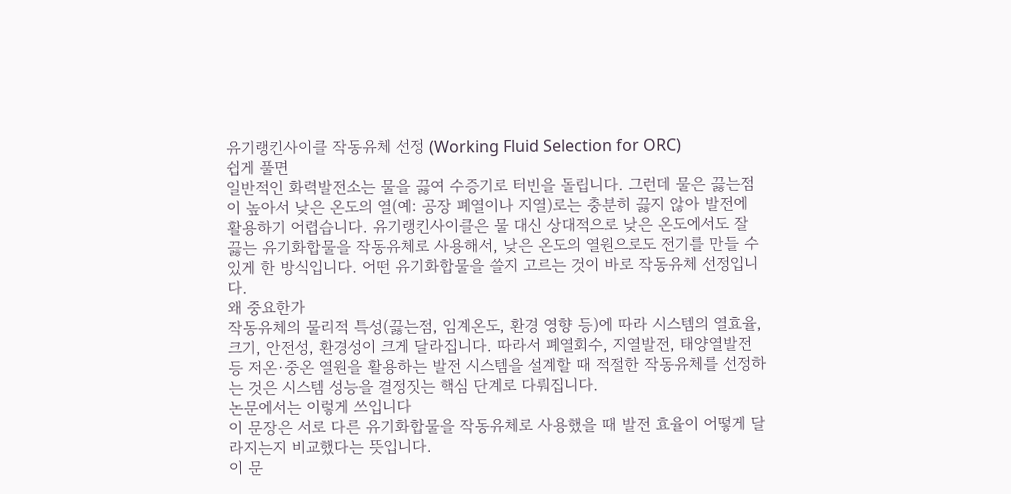유기랭킨사이클 작동유체 선정 (Working Fluid Selection for ORC)
쉽게 풀면
일반적인 화력발전소는 물을 끓여 수증기로 터빈을 돌립니다. 그런데 물은 끓는점이 높아서 낮은 온도의 열(예: 공장 폐열이나 지열)로는 충분히 끓지 않아 발전에 활용하기 어렵습니다. 유기랭킨사이클은 물 대신 상대적으로 낮은 온도에서도 잘 끓는 유기화합물을 작동유체로 사용해서, 낮은 온도의 열원으로도 전기를 만들 수 있게 한 방식입니다. 어떤 유기화합물을 쓸지 고르는 것이 바로 작동유체 선정입니다.
왜 중요한가
작동유체의 물리적 특성(끓는점, 임계온도, 환경 영향 등)에 따라 시스템의 열효율, 크기, 안전성, 환경성이 크게 달라집니다. 따라서 폐열회수, 지열발전, 태양열발전 등 저온·중온 열원을 활용하는 발전 시스템을 설계할 때 적절한 작동유체를 선정하는 것은 시스템 성능을 결정짓는 핵심 단계로 다뤄집니다.
논문에서는 이렇게 쓰입니다
이 문장은 서로 다른 유기화합물을 작동유체로 사용했을 때 발전 효율이 어떻게 달라지는지 비교했다는 뜻입니다.
이 문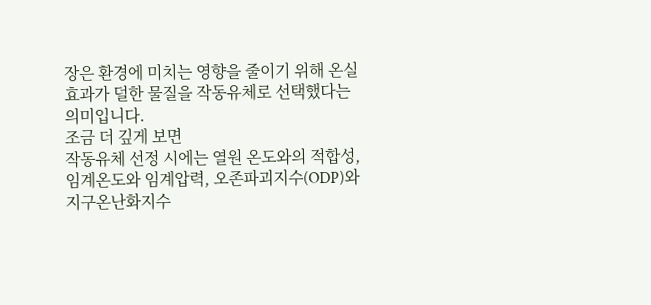장은 환경에 미치는 영향을 줄이기 위해 온실효과가 덜한 물질을 작동유체로 선택했다는 의미입니다.
조금 더 깊게 보면
작동유체 선정 시에는 열원 온도와의 적합성, 임계온도와 임계압력, 오존파괴지수(ODP)와 지구온난화지수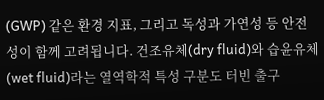(GWP) 같은 환경 지표, 그리고 독성과 가연성 등 안전성이 함께 고려됩니다. 건조유체(dry fluid)와 습윤유체(wet fluid)라는 열역학적 특성 구분도 터빈 출구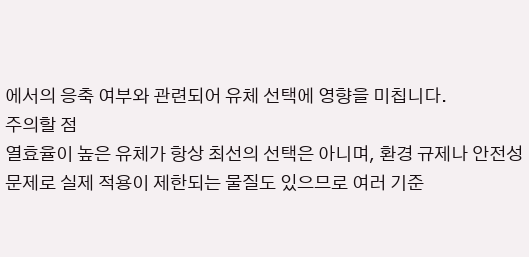에서의 응축 여부와 관련되어 유체 선택에 영향을 미칩니다.
주의할 점
열효율이 높은 유체가 항상 최선의 선택은 아니며, 환경 규제나 안전성 문제로 실제 적용이 제한되는 물질도 있으므로 여러 기준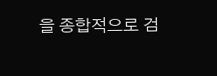을 종합적으로 검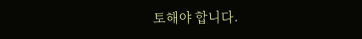토해야 합니다.